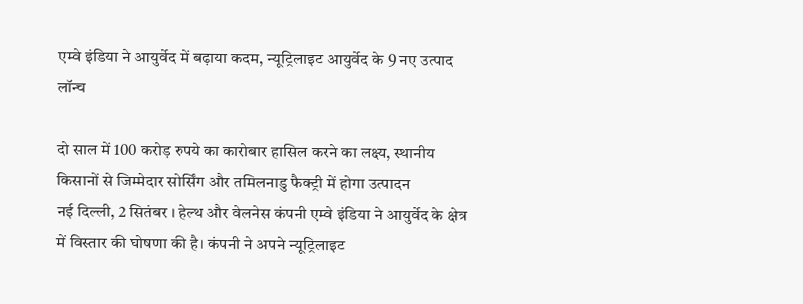एम्वे इंडिया ने आयुर्वेद में बढ़ाया कदम, न्यूट्रिलाइट आयुर्वेद के 9 नए उत्पाद लॉन्च

दो साल में 100 करोड़ रुपये का कारोबार हासिल करने का लक्ष्य, स्थानीय किसानों से जिम्मेदार सोर्सिंग और तमिलनाडु फैक्ट्री में होगा उत्पादन
नई दिल्ली, 2 सितंबर । हेल्थ और वेलनेस कंपनी एम्वे इंडिया ने आयुर्वेद के क्षेत्र में विस्तार की घोषणा की है। कंपनी ने अपने न्यूट्रिलाइट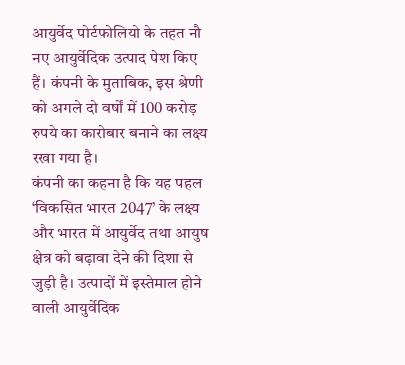आयुर्वेद पोर्टफोलियो के तहत नौ नए आयुर्वेदिक उत्पाद पेश किए हैं। कंपनी के मुताबिक, इस श्रेणी को अगले दो वर्षों में 100 करोड़ रुपये का कारोबार बनाने का लक्ष्य रखा गया है।
कंपनी का कहना है कि यह पहल ‘विकसित भारत 2047’ के लक्ष्य और भारत में आयुर्वेद तथा आयुष क्षेत्र को बढ़ावा देने की दिशा से जुड़ी है। उत्पादों में इस्तेमाल होने वाली आयुर्वेदिक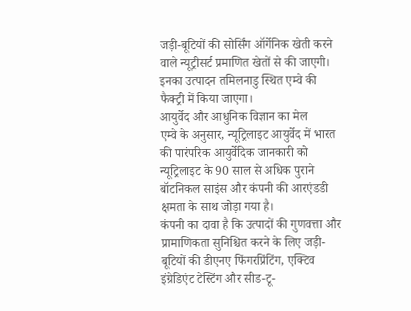जड़ी-बूटियों की सोर्सिंग ऑर्गेनिक खेती करने वाले न्यूट्रीसर्ट प्रमाणित खेतों से की जाएगी। इनका उत्पादन तमिलनाडु स्थित एम्वे की फैक्ट्री में किया जाएगा।
आयुर्वेद और आधुनिक विज्ञान का मेल
एम्वे के अनुसार, न्यूट्रिलाइट आयुर्वेद में भारत की पारंपरिक आयुर्वेदिक जानकारी को न्यूट्रिलाइट के 90 साल से अधिक पुराने बॉटनिकल साइंस और कंपनी की आरएंडडी क्षमता के साथ जोड़ा गया है।
कंपनी का दावा है कि उत्पादों की गुणवत्ता और प्रामाणिकता सुनिश्चित करने के लिए जड़ी-बूटियों की डीएनए फिंगरप्रिंटिंग, एक्टिव इंग्रेडिएंट टेस्टिंग और सीड-टू-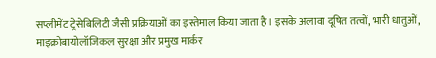सप्लीमेंट ट्रेसेबिलिटी जैसी प्रक्रियाओं का इस्तेमाल किया जाता है। इसके अलावा दूषित तत्वों, भारी धातुओं, माइक्रोबायोलॉजिकल सुरक्षा और प्रमुख मार्कर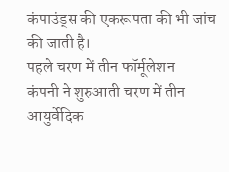कंपाउंड्स की एकरूपता की भी जांच की जाती है।
पहले चरण में तीन फॉर्मूलेशन
कंपनी ने शुरुआती चरण में तीन आयुर्वेदिक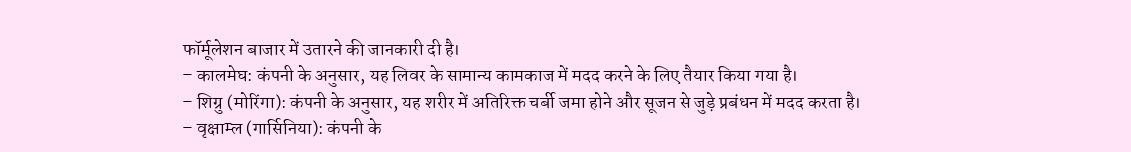फॉर्मूलेशन बाजार में उतारने की जानकारी दी है।
– कालमेघ: कंपनी के अनुसार, यह लिवर के सामान्य कामकाज में मदद करने के लिए तैयार किया गया है।
– शिग्रु (मोरिंगा): कंपनी के अनुसार, यह शरीर में अतिरिक्त चर्बी जमा होने और सूजन से जुड़े प्रबंधन में मदद करता है।
– वृक्षाम्ल (गार्सिनिया): कंपनी के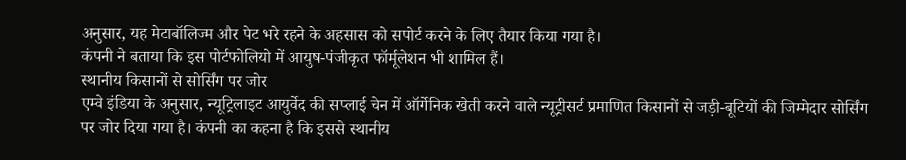अनुसार, यह मेटाबॉलिज्म और पेट भरे रहने के अहसास को सपोर्ट करने के लिए तैयार किया गया है।
कंपनी ने बताया कि इस पोर्टफोलियो में आयुष-पंजीकृत फॉर्मूलेशन भी शामिल हैं।
स्थानीय किसानों से सोर्सिंग पर जोर
एम्वे इंडिया के अनुसार, न्यूट्रिलाइट आयुर्वेद की सप्लाई चेन में ऑर्गेनिक खेती करने वाले न्यूट्रीसर्ट प्रमाणित किसानों से जड़ी-बूटियों की जिम्मेदार सोर्सिंग पर जोर दिया गया है। कंपनी का कहना है कि इससे स्थानीय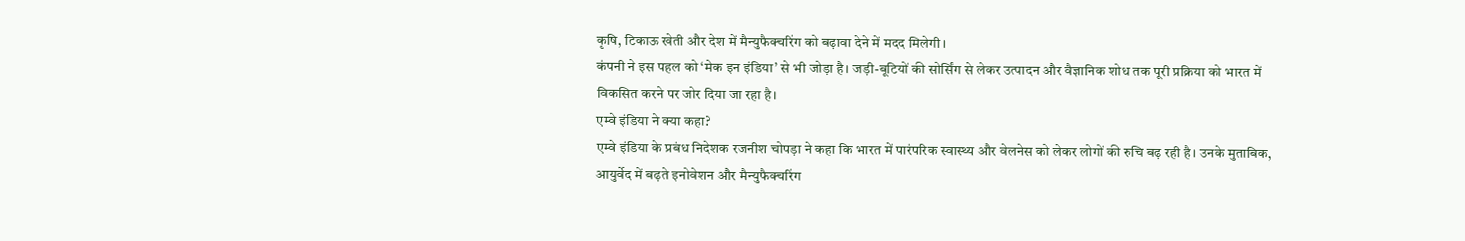कृषि, टिकाऊ खेती और देश में मैन्युफैक्चरिंग को बढ़ावा देने में मदद मिलेगी।
कंपनी ने इस पहल को ‘मेक इन इंडिया’ से भी जोड़ा है। जड़ी-बूटियों की सोर्सिंग से लेकर उत्पादन और वैज्ञानिक शोध तक पूरी प्रक्रिया को भारत में विकसित करने पर जोर दिया जा रहा है।
एम्वे इंडिया ने क्या कहा?
एम्वे इंडिया के प्रबंध निदेशक रजनीश चोपड़ा ने कहा कि भारत में पारंपरिक स्वास्थ्य और वेलनेस को लेकर लोगों की रुचि बढ़ रही है। उनके मुताबिक, आयुर्वेद में बढ़ते इनोवेशन और मैन्युफैक्चरिंग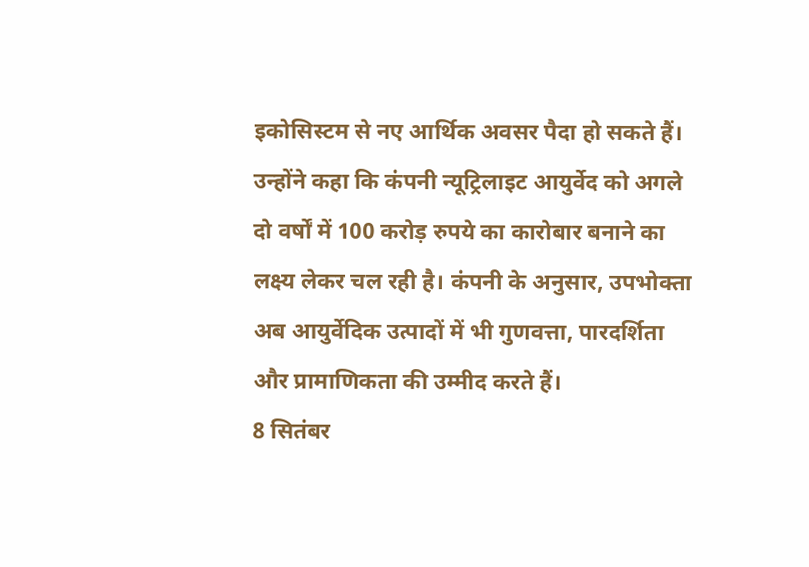इकोसिस्टम से नए आर्थिक अवसर पैदा हो सकते हैं।
उन्होंने कहा कि कंपनी न्यूट्रिलाइट आयुर्वेद को अगले दो वर्षों में 100 करोड़ रुपये का कारोबार बनाने का लक्ष्य लेकर चल रही है। कंपनी के अनुसार, उपभोक्ता अब आयुर्वेदिक उत्पादों में भी गुणवत्ता, पारदर्शिता और प्रामाणिकता की उम्मीद करते हैं।
8 सितंबर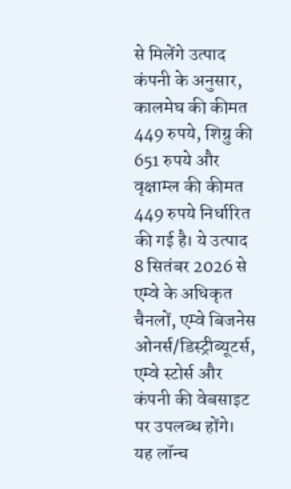से मिलेंगे उत्पाद
कंपनी के अनुसार, कालमेघ की कीमत 449 रुपये, शिग्रु की 651 रुपये और वृक्षाम्ल की कीमत 449 रुपये निर्धारित की गई है। ये उत्पाद 8 सितंबर 2026 से एम्वे के अधिकृत चैनलों, एम्वे बिजनेस ओनर्स/डिस्ट्रीब्यूटर्स, एम्वे स्टोर्स और कंपनी की वेबसाइट पर उपलब्ध होंगे।
यह लॉन्च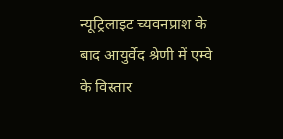न्यूट्रिलाइट च्यवनप्राश के बाद आयुर्वेद श्रेणी में एम्वे के विस्तार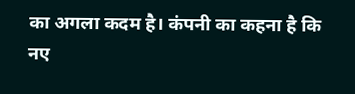का अगला कदम है। कंपनी का कहना है कि नए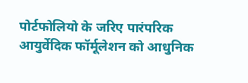पोर्टफोलियो के जरिए पारंपरिक आयुर्वेदिक फॉर्मूलेशन को आधुनिक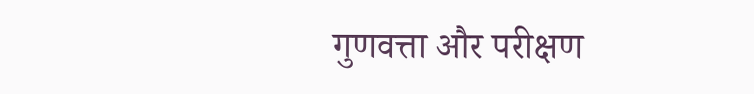गुणवत्ता और परीक्षण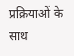प्रक्रियाओं के साथ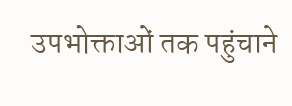उपभोक्ताओं तक पहुंचाने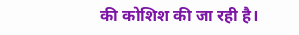की कोशिश की जा रही है।